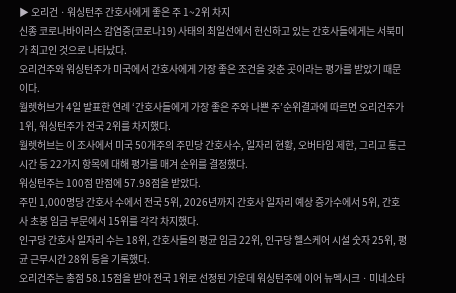▶ 오리건ㆍ워싱턴주 간호사에게 좋은 주 1~2위 차지
신종 코로나바이러스 감염증(코로나19) 사태의 최일선에서 헌신하고 있는 간호사들에게는 서북미가 최고인 것으로 나타났다.
오리건주와 워싱턴주가 미국에서 간호사에게 가장 좋은 조건을 갖춘 곳이라는 평가를 받았기 때문이다.
월렛허브가 4일 발표한 연례 ‘간호사들에게 가장 좋은 주와 나쁜 주’순위결과에 따르면 오리건주가 1위, 워싱턴주가 전국 2위를 차지했다.
월렛허브는 이 조사에서 미국 50개주의 주민당 간호사수, 일자리 현황, 오버타임 제한, 그리고 통근시간 등 22가지 항목에 대해 평가를 매겨 순위를 결정했다.
워싱턴주는 100점 만점에 57.98점을 받았다.
주민 1,000명당 간호사 수에서 전국 5위, 2026년까지 간호사 일자리 예상 증가수에서 5위, 간호사 초봉 임금 부문에서 15위를 각각 차지했다.
인구당 간호사 일자리 수는 18위, 간호사들의 평균 임금 22위, 인구당 헬스케어 시설 숫자 25위, 평균 근무시간 28위 등을 기록했다.
오리건주는 총점 58.15점을 받아 전국 1위로 선정된 가운데 워싱턴주에 이어 뉴멕시크ㆍ미네소타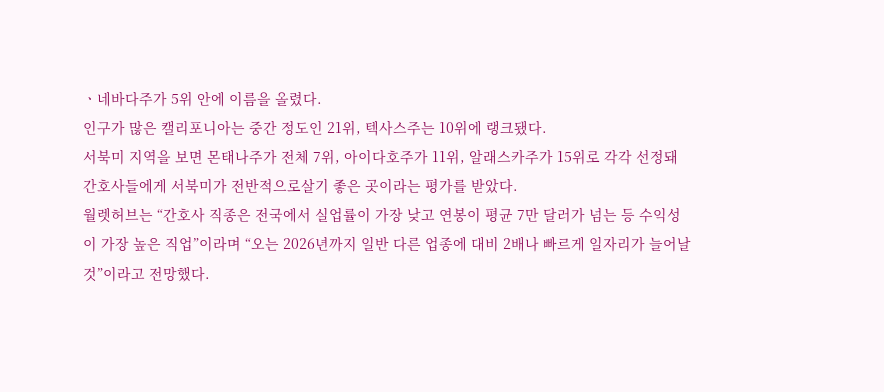ㆍ네바다주가 5위 안에 이름을 올렸다.
인구가 많은 캘리포니아는 중간 정도인 21위, 텍사스주는 10위에 랭크됐다.
서북미 지역을 보면 몬태나주가 전체 7위, 아이다호주가 11위, 알래스카주가 15위로 각각 선정돼 간호사들에게 서북미가 전반적으로살기 좋은 곳이라는 평가를 받았다.
월렛허브는 “간호사 직종은 전국에서 실업률이 가장 낮고 연봉이 평균 7만 달러가 넘는 등 수익성이 가장 높은 직업”이라며 “오는 2026년까지 일반 다른 업종에 대비 2배나 빠르게 일자리가 늘어날 것”이라고 전망했다.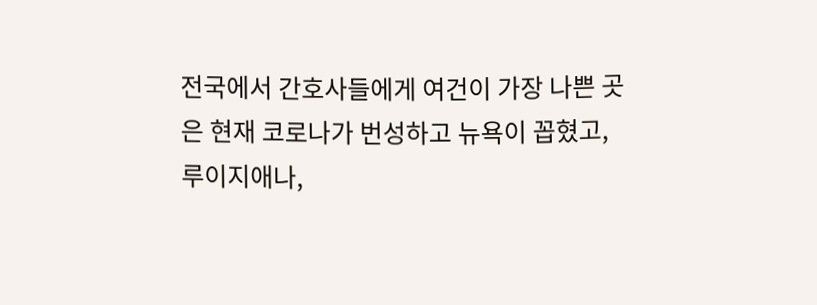전국에서 간호사들에게 여건이 가장 나쁜 곳은 현재 코로나가 번성하고 뉴욕이 꼽혔고, 루이지애나,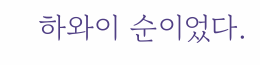하와이 순이었다.